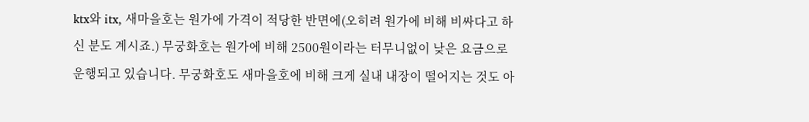ktx와 itx, 새마을호는 원가에 가격이 적당한 반면에(오히려 원가에 비해 비싸다고 하신 분도 계시죠.) 무궁화호는 원가에 비해 2500원이라는 터무니없이 낮은 요금으로 운행되고 있습니다. 무궁화호도 새마을호에 비해 크게 실내 내장이 떨어지는 것도 아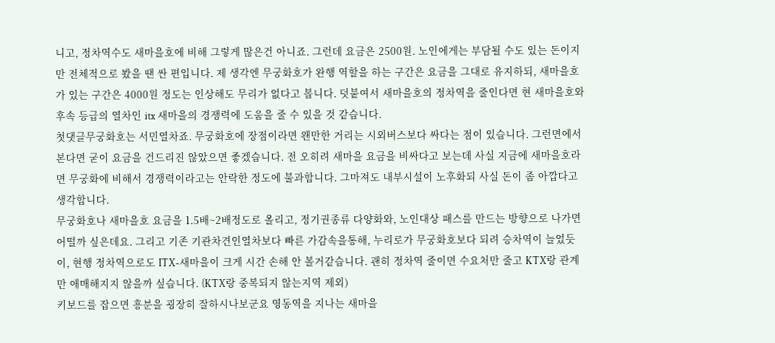니고, 정차역수도 새마을호에 비해 그렇게 많은건 아니죠. 그런데 요금은 2500원. 노인에게는 부담될 수도 있는 돈이지만 전체적으로 봤을 땐 싼 편입니다. 제 생각엔 무궁화호가 완행 역할을 하는 구간은 요금을 그대로 유지하되, 새마을호가 있는 구간은 4000원 정도는 인상해도 무리가 없다고 봅니다. 덧붙여서 새마을호의 정차역을 줄인다면 현 새마을호와 후속 등급의 열차인 itx 새마을의 경쟁력에 도움을 줄 수 있을 것 같습니다.
첫댓글무궁화호는 서민열차죠. 무궁화호에 장점이라면 왠만한 거리는 시외버스보다 싸다는 점이 있습니다. 그런면에서 본다면 굳이 요금을 건드리진 않았으면 좋겠습니다. 전 오히려 새마을 요금을 비싸다고 보는데 사실 지금에 새마을호라면 무궁화에 비해서 경쟁력이라고는 안락한 정도에 불과합니다. 그마져도 내부시설이 노후화되 사실 돈이 좀 아깝다고 생각합니다.
무궁화호나 새마을호 요금을 1.5배~2배정도로 올리고, 정기권종류 다양화와, 노인대상 패스를 만드는 방향으로 나가면 어떨까 싶은데요. 그리고 기존 기관차견인열차보다 빠른 가감속을통해, 누리로가 무궁화호보다 되려 승차역이 늘었듯이, 현행 정차역으로도 ITX-새마을이 크게 시간 손해 안 볼거같습니다. 괜히 정차역 줄이면 수요처만 줄고 KTX랑 관계만 애매해지지 않을까 싶습니다. (KTX랑 중복되지 않는지역 제외)
키보드를 잡으면 흥분을 굉장히 잘하시나보군요 영동역을 지나는 새마을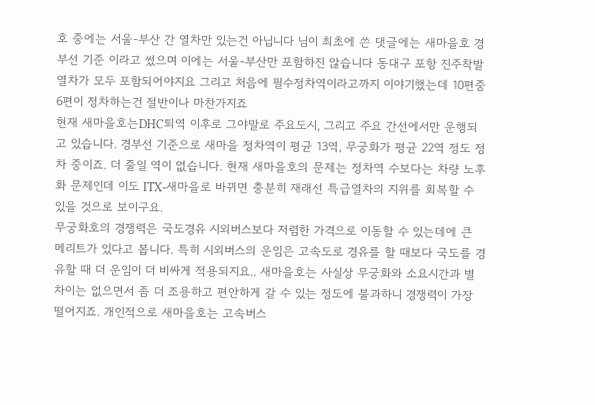호 중에는 서울-부산 간 열차만 있는건 아닙니다 님이 최초에 쓴 댓글에는 새마을호 경부선 기준 이라고 썼으며 이에는 서울-부산만 포함하진 않습니다 동대구 포항 진주착발 열차가 모두 포함되어야지요 그리고 처음에 필수정차역이라고까지 이야기했는데 10편중 6편이 정차하는건 절반이나 마찬가지죠
현재 새마을호는DHC퇴역 이후로 그야말로 주요도시, 그리고 주요 간선에서만 운행되고 있습니다. 경부선 기준으로 새마을 정차역이 평균 13역, 무궁화가 평균 22역 정도 정차 중이죠. 더 줄일 역이 없습니다. 현재 새마을호의 문제는 정차역 수보다는 차량 노후화 문제인데 이도 ITX-새마을로 바뀌면 충분히 재래선 특급열차의 지위를 회복할 수 있을 것으로 보이구요.
무궁화호의 경쟁력은 국도경유 시외버스보다 저렴한 가격으로 이동할 수 있는데에 큰 메리트가 있다고 봅니다. 특히 시외버스의 운임은 고속도로 경유를 할 때보다 국도를 경유할 때 더 운임이 더 비싸게 적용되지요.. 새마을호는 사실상 무궁화와 소요시간과 별 차이는 없으면서 좀 더 조용하고 편안하게 갈 수 있는 정도에 불과하니 경쟁력이 가장 떨어지죠. 개인적으로 새마을호는 고속버스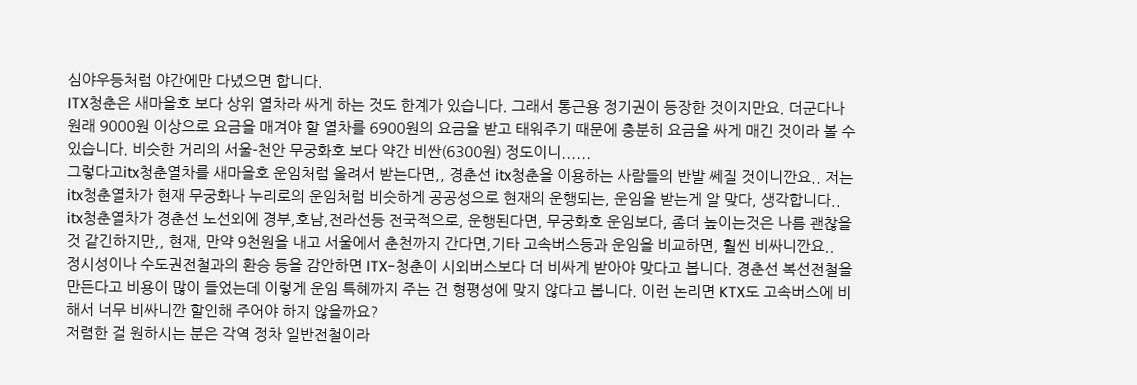심야우등처럼 야간에만 다녔으면 합니다.
ITX청춘은 새마을호 보다 상위 열차라 싸게 하는 것도 한계가 있습니다. 그래서 통근용 정기권이 등장한 것이지만요. 더군다나 원래 9000원 이상으로 요금을 매겨야 할 열차를 6900원의 요금을 받고 태워주기 때문에 충분히 요금을 싸게 매긴 것이라 볼 수 있습니다. 비슷한 거리의 서울-천안 무궁화호 보다 약간 비싼(6300원) 정도이니......
그렇다고itx청춘열차를 새마을호 운임처럼 올려서 받는다면,, 경춘선 itx청춘을 이용하는 사람들의 반발 쎄질 것이니깐요.. 저는 itx청춘열차가 현재 무궁화나 누리로의 운임처럼 비슷하게 공공성으로 현재의 운행되는, 운임을 받는게 알 맞다, 생각합니다.. itx청춘열차가 경춘선 노선외에 경부,호남,전라선등 전국적으로, 운행된다면, 무궁화호 운임보다, 좀더 높이는것은 나름 괜찮을것 같긴하지만,, 현재, 만약 9천원을 내고 서울에서 춘천까지 간다면,기타 고속버스등과 운임을 비교하면, 훨씬 비싸니깐요..
정시성이나 수도권전철과의 환승 등을 감안하면 ITX-청춘이 시외버스보다 더 비싸게 받아야 맞다고 봅니다. 경춘선 복선전철을 만든다고 비용이 많이 들었는데 이렇게 운임 특혜까지 주는 건 형평성에 맞지 않다고 봅니다. 이런 논리면 KTX도 고속버스에 비해서 너무 비싸니깐 할인해 주어야 하지 않을까요?
저렴한 걸 원하시는 분은 각역 정차 일반전철이라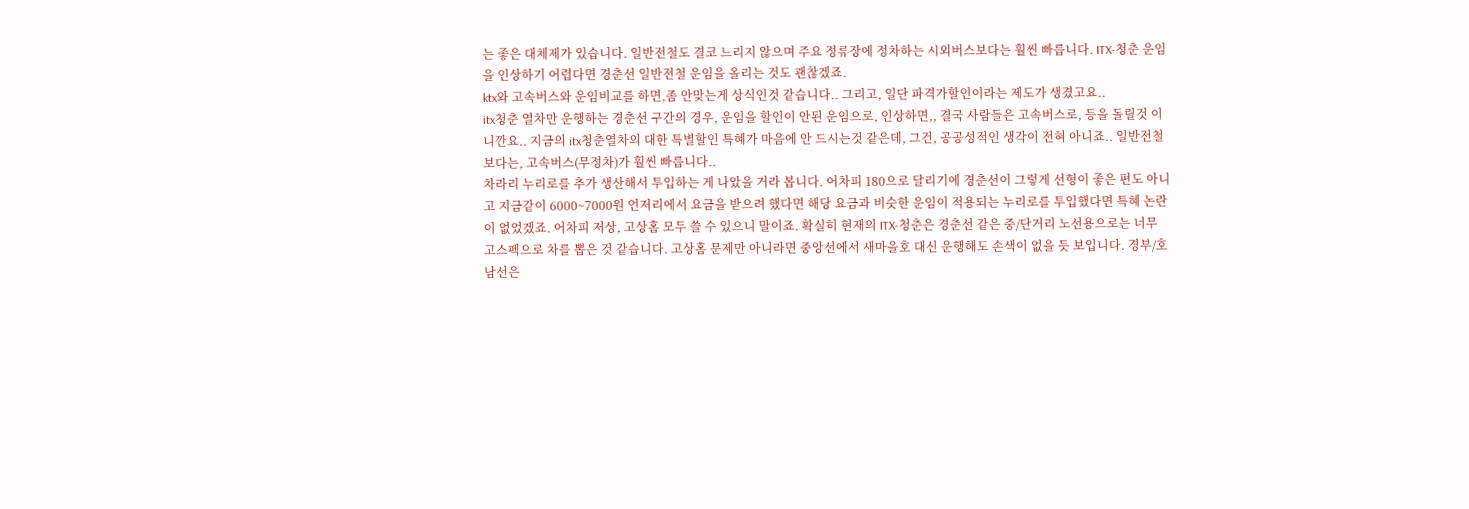는 좋은 대체제가 있습니다. 일반전철도 결코 느리지 않으며 주요 정류장에 정차하는 시외버스보다는 훨씬 빠릅니다. ITX-청춘 운임을 인상하기 어렵다면 경춘선 일반전철 운임을 올리는 것도 괜찮겠죠.
ktx와 고속버스와 운임비교를 하면,좀 안맞는게 상식인것 같습니다.. 그리고, 일단 파격가할인이라는 제도가 생겼고요..
itx청춘 열차만 운행하는 경춘선 구간의 경우, 운임을 할인이 안된 운임으로, 인상하면,, 결국 사람들은 고속버스로, 등을 돌릴것 이니깐요.. 지금의 itx청춘열차의 대한 특별할인 특혜가 마음에 안 드시는것 같은데, 그건, 공공성적인 생각이 전혀 아니죠.. 일반전철보다는, 고속버스(무정차)가 훨씬 빠릅니다..
차라리 누리로를 추가 생산해서 투입하는 게 나았을 거라 봅니다. 어차피 180으로 달리기에 경춘선이 그렇게 선형이 좋은 편도 아니고 지금같이 6000~7000원 언저리에서 요금을 받으려 했다면 해당 요금과 비슷한 운임이 적용되는 누리로를 투입했다면 특혜 논란이 없었겠죠. 어차피 저상, 고상홈 모두 쓸 수 있으니 말이죠. 확실히 현재의 ITX-청춘은 경춘선 같은 중/단거리 노선용으로는 너무 고스펙으로 차를 뽑은 것 같습니다. 고상홈 문제만 아니라면 중앙선에서 새마을호 대신 운행해도 손색이 없을 듯 보입니다. 경부/호남선은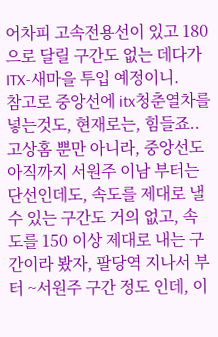어차피 고속전용선이 있고 180으로 달릴 구간도 없는 데다가 ITX-새마을 투입 예정이니.
참고로 중앙선에 itx청춘열차를 넣는것도, 현재로는, 힘들죠.. 고상홈 뿐만 아니라, 중앙선도 아직까지 서원주 이남 부터는 단선인데도, 속도를 제대로 낼수 있는 구간도 거의 없고, 속도를 150 이상 제대로 내는 구간이라 봤자, 팔당역 지나서 부터 ~서원주 구간 정도 인데, 이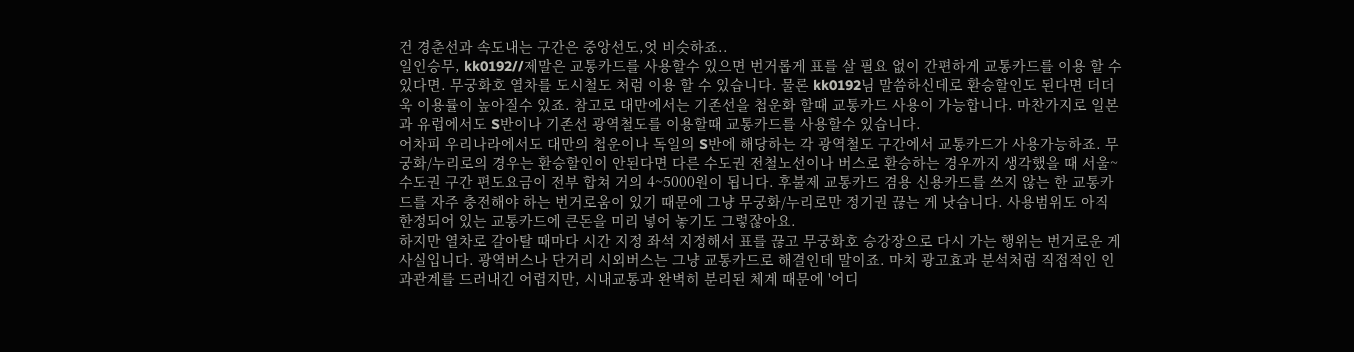건 경춘선과 속도내는 구간은 중앙선도,엇 비슷하죠..
일인승무, kk0192//제말은 교통카드를 사용할수 있으면 번거롭게 표를 살 필요 없이 간편하게 교통카드를 이용 할 수 있다면. 무궁화호 열차를 도시철도 처럼 이용 할 수 있습니다. 물론 kk0192님 말씀하신데로 환승할인도 된다면 더더욱 이용률이 높아질수 있죠. 참고로 대만에서는 기존선을 첩운화 할때 교통카드 사용이 가능합니다. 마찬가지로 일본과 유럽에서도 S반이나 기존선 광역철도를 이용할때 교통카드를 사용할수 있습니다.
어차피 우리나라에서도 대만의 첩운이나 독일의 S반에 해당하는 각 광역철도 구간에서 교통카드가 사용가능하죠. 무궁화/누리로의 경우는 환승할인이 안된다면 다른 수도권 전철노선이나 버스로 환승하는 경우까지 생각했을 때 서울~수도권 구간 편도요금이 전부 합쳐 거의 4~5000원이 됩니다. 후불제 교통카드 겸용 신용카드를 쓰지 않는 한 교통카드를 자주 충전해야 하는 번거로움이 있기 때문에 그냥 무궁화/누리로만 정기권 끊는 게 낫습니다. 사용범위도 아직 한정되어 있는 교통카드에 큰돈을 미리 넣어 놓기도 그렇잖아요.
하지만 열차로 갈아탈 때마다 시간 지정 좌석 지정해서 표를 끊고 무궁화호 승강장으로 다시 가는 행위는 번거로운 게 사실입니다. 광역버스나 단거리 시외버스는 그냥 교통카드로 해결인데 말이죠. 마치 광고효과 분석처럼 직접적인 인과관계를 드러내긴 어렵지만, 시내교통과 완벽히 분리된 체계 때문에 '어디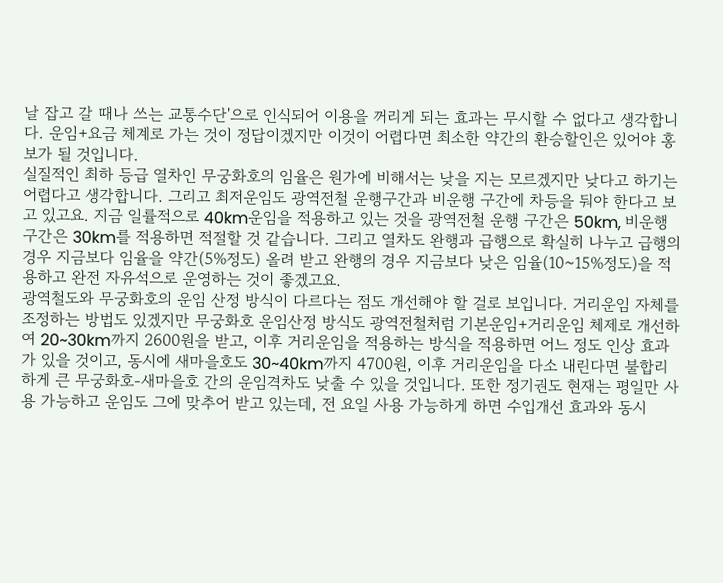날 잡고 갈 때나 쓰는 교통수단'으로 인식되어 이용을 꺼리게 되는 효과는 무시할 수 없다고 생각합니다. 운임+요금 체계로 가는 것이 정답이겠지만 이것이 어렵다면 최소한 약간의 환승할인은 있어야 홍보가 될 것입니다.
실질적인 최하 등급 열차인 무궁화호의 임율은 원가에 비해서는 낮을 지는 모르겠지만 낮다고 하기는 어렵다고 생각합니다. 그리고 최저운임도 광역전철 운행구간과 비운행 구간에 차등을 둬야 한다고 보고 있고요. 지금 일률적으로 40km운임을 적용하고 있는 것을 광역전철 운행 구간은 50km, 비운행 구간은 30km를 적용하면 적절할 것 같습니다. 그리고 열차도 완행과 급행으로 확실히 나누고 급행의 경우 지금보다 임율을 약간(5%정도) 올려 받고 완행의 경우 지금보다 낮은 임율(10~15%정도)을 적용하고 완전 자유석으로 운영하는 것이 좋겠고요.
광역철도와 무궁화호의 운임 산정 방식이 다르다는 점도 개선해야 할 걸로 보입니다. 거리운임 자체를 조정하는 방법도 있겠지만 무궁화호 운임산정 방식도 광역전철처럼 기본운임+거리운임 체제로 개선하여 20~30km까지 2600원을 받고, 이후 거리운임을 적용하는 방식을 적용하면 어느 정도 인상 효과가 있을 것이고, 동시에 새마을호도 30~40km까지 4700원, 이후 거리운임을 다소 내린다면 불합리하게 큰 무궁화호-새마을호 간의 운임격차도 낮출 수 있을 것입니다. 또한 정기권도 현재는 평일만 사용 가능하고 운임도 그에 맞추어 받고 있는데, 전 요일 사용 가능하게 하면 수입개선 효과와 동시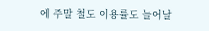에 주말 철도 이용률도 늘어날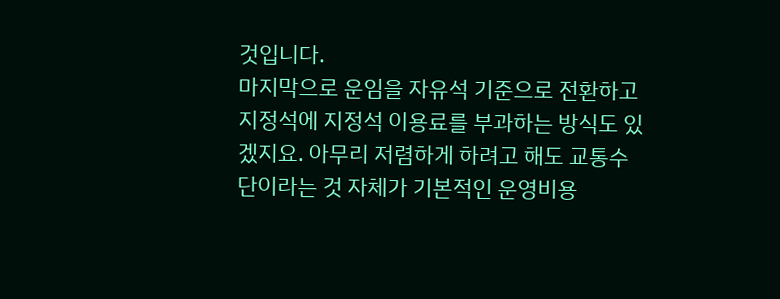것입니다.
마지막으로 운임을 자유석 기준으로 전환하고 지정석에 지정석 이용료를 부과하는 방식도 있겠지요. 아무리 저렴하게 하려고 해도 교통수단이라는 것 자체가 기본적인 운영비용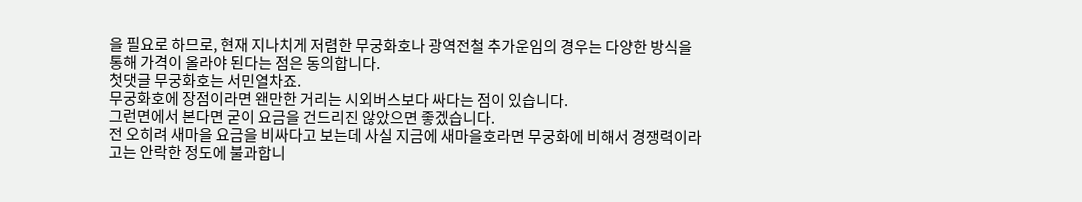을 필요로 하므로, 현재 지나치게 저렴한 무궁화호나 광역전철 추가운임의 경우는 다양한 방식을 통해 가격이 올라야 된다는 점은 동의합니다.
첫댓글 무궁화호는 서민열차죠.
무궁화호에 장점이라면 왠만한 거리는 시외버스보다 싸다는 점이 있습니다.
그런면에서 본다면 굳이 요금을 건드리진 않았으면 좋겠습니다.
전 오히려 새마을 요금을 비싸다고 보는데 사실 지금에 새마을호라면 무궁화에 비해서 경쟁력이라고는 안락한 정도에 불과합니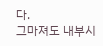다.
그마져도 내부시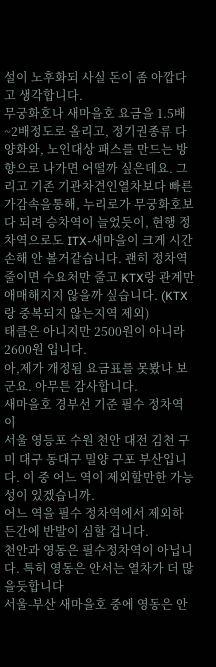설이 노후화되 사실 돈이 좀 아깝다고 생각합니다.
무궁화호나 새마을호 요금을 1.5배~2배정도로 올리고, 정기권종류 다양화와, 노인대상 패스를 만드는 방향으로 나가면 어떨까 싶은데요. 그리고 기존 기관차견인열차보다 빠른 가감속을통해, 누리로가 무궁화호보다 되려 승차역이 늘었듯이, 현행 정차역으로도 ITX-새마을이 크게 시간 손해 안 볼거같습니다. 괜히 정차역 줄이면 수요처만 줄고 KTX랑 관계만 애매해지지 않을까 싶습니다. (KTX랑 중복되지 않는지역 제외)
태클은 아니지만 2500원이 아니라 2600원 입니다.
아,제가 개정됨 요금표를 못봤나 보군요. 아무튼 감사합니다.
새마을호 경부선 기준 필수 정차역이
서울 영등포 수원 천안 대전 김천 구미 대구 동대구 밀양 구포 부산입니다. 이 중 어느 역이 제외할만한 가능성이 있겠습니까.
어느 역을 필수 정차역에서 제외하든간에 반발이 심할 겁니다.
천안과 영동은 필수정차역이 아닙니다. 특히 영동은 안서는 열차가 더 많을듯합니다
서울-부산 새마을호 중에 영동은 안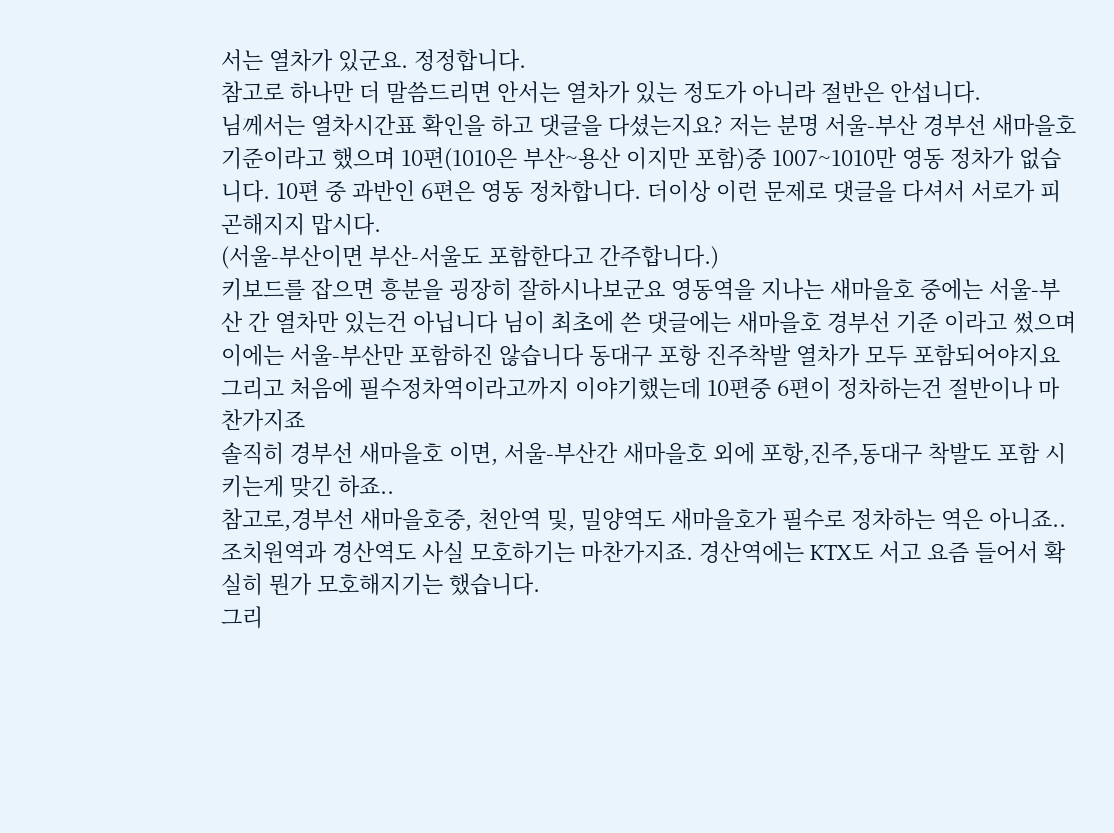서는 열차가 있군요. 정정합니다.
참고로 하나만 더 말씀드리면 안서는 열차가 있는 정도가 아니라 절반은 안섭니다.
님께서는 열차시간표 확인을 하고 댓글을 다셨는지요? 저는 분명 서울-부산 경부선 새마을호 기준이라고 했으며 10편(1010은 부산~용산 이지만 포함)중 1007~1010만 영동 정차가 없습니다. 10편 중 과반인 6편은 영동 정차합니다. 더이상 이런 문제로 댓글을 다셔서 서로가 피곤해지지 맙시다.
(서울-부산이면 부산-서울도 포함한다고 간주합니다.)
키보드를 잡으면 흥분을 굉장히 잘하시나보군요 영동역을 지나는 새마을호 중에는 서울-부산 간 열차만 있는건 아닙니다 님이 최초에 쓴 댓글에는 새마을호 경부선 기준 이라고 썼으며 이에는 서울-부산만 포함하진 않습니다 동대구 포항 진주착발 열차가 모두 포함되어야지요 그리고 처음에 필수정차역이라고까지 이야기했는데 10편중 6편이 정차하는건 절반이나 마찬가지죠
솔직히 경부선 새마을호 이면, 서울-부산간 새마을호 외에 포항,진주,동대구 착발도 포함 시키는게 맞긴 하죠..
참고로,경부선 새마을호중, 천안역 및, 밀양역도 새마을호가 필수로 정차하는 역은 아니죠..
조치원역과 경산역도 사실 모호하기는 마찬가지죠. 경산역에는 KTX도 서고 요즘 들어서 확실히 뭔가 모호해지기는 했습니다.
그리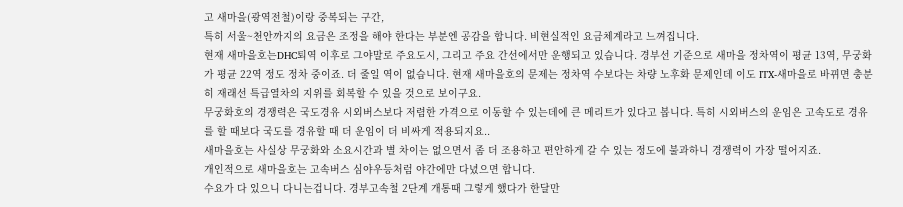고 새마을(광역전철)이랑 중복되는 구간,
특히 서울~천안까지의 요금은 조정을 해야 한다는 부분엔 공감을 합니다. 비현실적인 요금체계라고 느껴집니다.
현재 새마을호는DHC퇴역 이후로 그야말로 주요도시, 그리고 주요 간선에서만 운행되고 있습니다. 경부선 기준으로 새마을 정차역이 평균 13역, 무궁화가 평균 22역 정도 정차 중이죠. 더 줄일 역이 없습니다. 현재 새마을호의 문제는 정차역 수보다는 차량 노후화 문제인데 이도 ITX-새마을로 바뀌면 충분히 재래선 특급열차의 지위를 회복할 수 있을 것으로 보이구요.
무궁화호의 경쟁력은 국도경유 시외버스보다 저렴한 가격으로 이동할 수 있는데에 큰 메리트가 있다고 봅니다. 특히 시외버스의 운임은 고속도로 경유를 할 때보다 국도를 경유할 때 더 운임이 더 비싸게 적용되지요..
새마을호는 사실상 무궁화와 소요시간과 별 차이는 없으면서 좀 더 조용하고 편안하게 갈 수 있는 정도에 불과하니 경쟁력이 가장 떨어지죠.
개인적으로 새마을호는 고속버스 심야우등처럼 야간에만 다녔으면 합니다.
수요가 다 있으니 다니는겁니다. 경부고속철 2단계 개통때 그렇게 했다가 한달만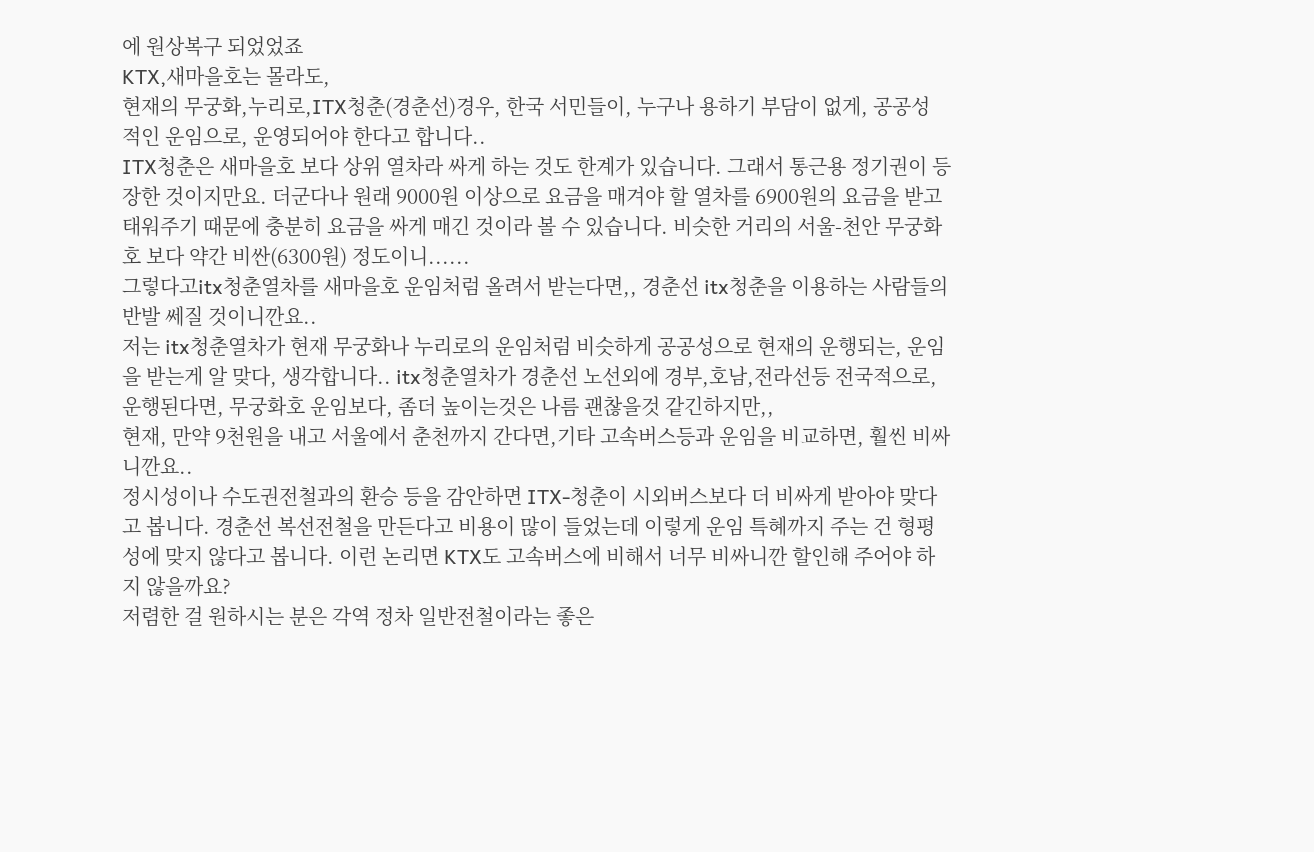에 원상복구 되었었죠
KTX,새마을호는 몰라도,
현재의 무궁화,누리로,ITX청춘(경춘선)경우, 한국 서민들이, 누구나 용하기 부담이 없게, 공공성 적인 운임으로, 운영되어야 한다고 합니다..
ITX청춘은 새마을호 보다 상위 열차라 싸게 하는 것도 한계가 있습니다. 그래서 통근용 정기권이 등장한 것이지만요. 더군다나 원래 9000원 이상으로 요금을 매겨야 할 열차를 6900원의 요금을 받고 태워주기 때문에 충분히 요금을 싸게 매긴 것이라 볼 수 있습니다. 비슷한 거리의 서울-천안 무궁화호 보다 약간 비싼(6300원) 정도이니......
그렇다고itx청춘열차를 새마을호 운임처럼 올려서 받는다면,, 경춘선 itx청춘을 이용하는 사람들의 반발 쎄질 것이니깐요..
저는 itx청춘열차가 현재 무궁화나 누리로의 운임처럼 비슷하게 공공성으로 현재의 운행되는, 운임을 받는게 알 맞다, 생각합니다.. itx청춘열차가 경춘선 노선외에 경부,호남,전라선등 전국적으로, 운행된다면, 무궁화호 운임보다, 좀더 높이는것은 나름 괜찮을것 같긴하지만,,
현재, 만약 9천원을 내고 서울에서 춘천까지 간다면,기타 고속버스등과 운임을 비교하면, 훨씬 비싸니깐요..
정시성이나 수도권전철과의 환승 등을 감안하면 ITX-청춘이 시외버스보다 더 비싸게 받아야 맞다고 봅니다. 경춘선 복선전철을 만든다고 비용이 많이 들었는데 이렇게 운임 특혜까지 주는 건 형평성에 맞지 않다고 봅니다. 이런 논리면 KTX도 고속버스에 비해서 너무 비싸니깐 할인해 주어야 하지 않을까요?
저렴한 걸 원하시는 분은 각역 정차 일반전철이라는 좋은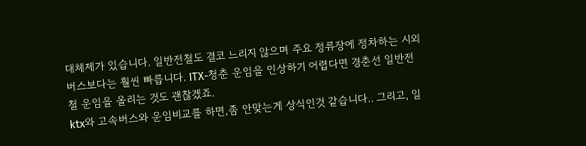대체제가 있습니다. 일반전철도 결코 느리지 않으며 주요 정류장에 정차하는 시외버스보다는 훨씬 빠릅니다. ITX-청춘 운임을 인상하기 어렵다면 경춘선 일반전철 운임을 올리는 것도 괜찮겠죠.
ktx와 고속버스와 운임비교를 하면,좀 안맞는게 상식인것 같습니다.. 그리고, 일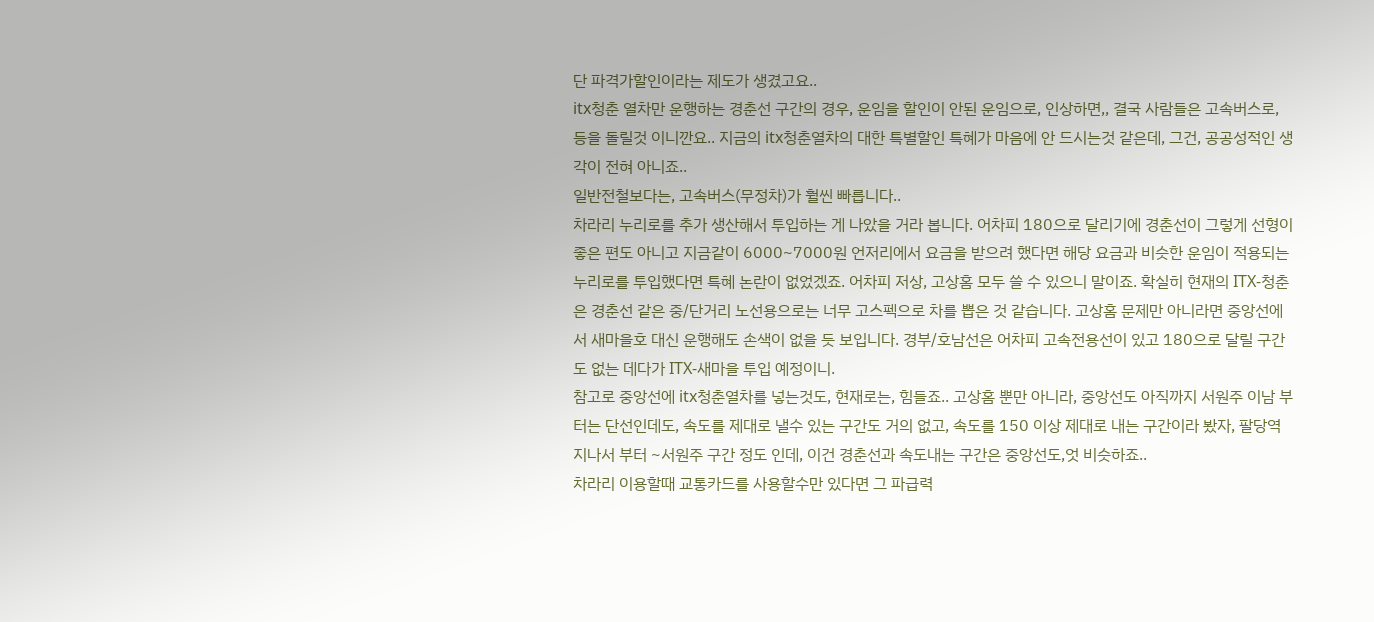단 파격가할인이라는 제도가 생겼고요..
itx청춘 열차만 운행하는 경춘선 구간의 경우, 운임을 할인이 안된 운임으로, 인상하면,, 결국 사람들은 고속버스로, 등을 돌릴것 이니깐요.. 지금의 itx청춘열차의 대한 특별할인 특혜가 마음에 안 드시는것 같은데, 그건, 공공성적인 생각이 전혀 아니죠..
일반전철보다는, 고속버스(무정차)가 훨씬 빠릅니다..
차라리 누리로를 추가 생산해서 투입하는 게 나았을 거라 봅니다. 어차피 180으로 달리기에 경춘선이 그렇게 선형이 좋은 편도 아니고 지금같이 6000~7000원 언저리에서 요금을 받으려 했다면 해당 요금과 비슷한 운임이 적용되는 누리로를 투입했다면 특혜 논란이 없었겠죠. 어차피 저상, 고상홈 모두 쓸 수 있으니 말이죠. 확실히 현재의 ITX-청춘은 경춘선 같은 중/단거리 노선용으로는 너무 고스펙으로 차를 뽑은 것 같습니다. 고상홈 문제만 아니라면 중앙선에서 새마을호 대신 운행해도 손색이 없을 듯 보입니다. 경부/호남선은 어차피 고속전용선이 있고 180으로 달릴 구간도 없는 데다가 ITX-새마을 투입 예정이니.
참고로 중앙선에 itx청춘열차를 넣는것도, 현재로는, 힘들죠.. 고상홈 뿐만 아니라, 중앙선도 아직까지 서원주 이남 부터는 단선인데도, 속도를 제대로 낼수 있는 구간도 거의 없고, 속도를 150 이상 제대로 내는 구간이라 봤자, 팔당역 지나서 부터 ~서원주 구간 정도 인데, 이건 경춘선과 속도내는 구간은 중앙선도,엇 비슷하죠..
차라리 이용할때 교통카드를 사용할수만 있다면 그 파급력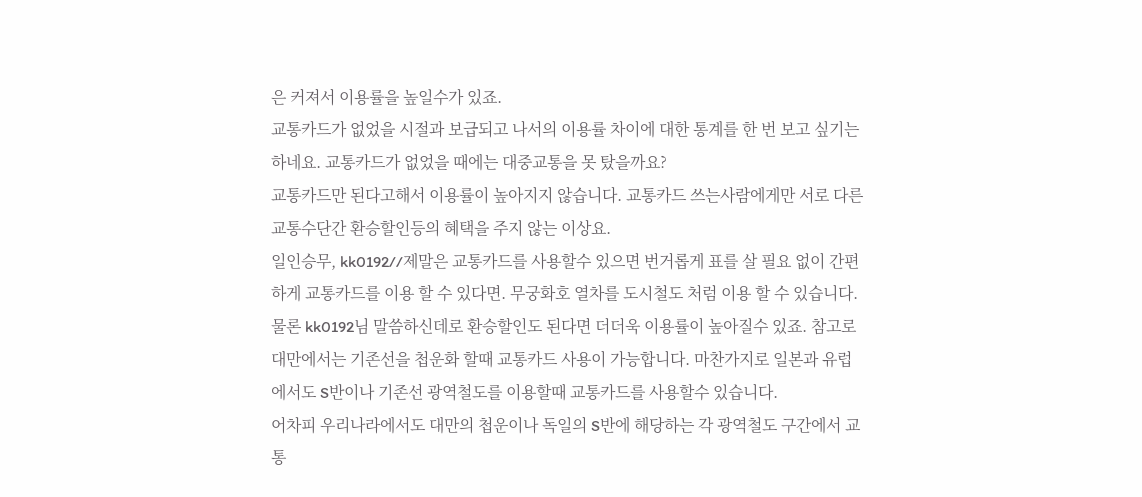은 커져서 이용률을 높일수가 있죠.
교통카드가 없었을 시절과 보급되고 나서의 이용률 차이에 대한 통계를 한 번 보고 싶기는 하네요. 교통카드가 없었을 때에는 대중교통을 못 탔을까요?
교통카드만 된다고해서 이용률이 높아지지 않습니다. 교통카드 쓰는사람에게만 서로 다른 교통수단간 환승할인등의 혜택을 주지 않는 이상요.
일인승무, kk0192//제말은 교통카드를 사용할수 있으면 번거롭게 표를 살 필요 없이 간편하게 교통카드를 이용 할 수 있다면. 무궁화호 열차를 도시철도 처럼 이용 할 수 있습니다. 물론 kk0192님 말씀하신데로 환승할인도 된다면 더더욱 이용률이 높아질수 있죠. 참고로 대만에서는 기존선을 첩운화 할때 교통카드 사용이 가능합니다. 마찬가지로 일본과 유럽에서도 S반이나 기존선 광역철도를 이용할때 교통카드를 사용할수 있습니다.
어차피 우리나라에서도 대만의 첩운이나 독일의 S반에 해당하는 각 광역철도 구간에서 교통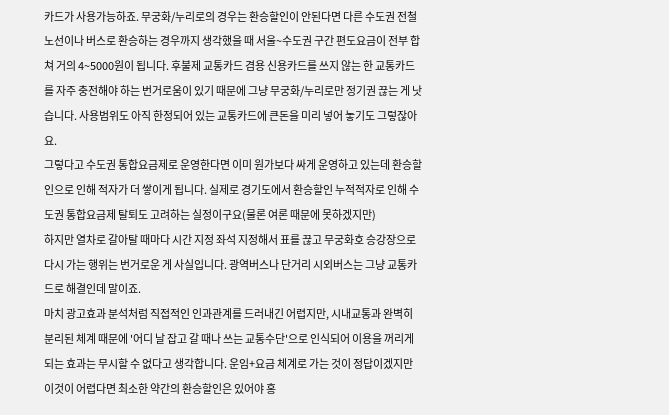카드가 사용가능하죠. 무궁화/누리로의 경우는 환승할인이 안된다면 다른 수도권 전철노선이나 버스로 환승하는 경우까지 생각했을 때 서울~수도권 구간 편도요금이 전부 합쳐 거의 4~5000원이 됩니다. 후불제 교통카드 겸용 신용카드를 쓰지 않는 한 교통카드를 자주 충전해야 하는 번거로움이 있기 때문에 그냥 무궁화/누리로만 정기권 끊는 게 낫습니다. 사용범위도 아직 한정되어 있는 교통카드에 큰돈을 미리 넣어 놓기도 그렇잖아요.
그렇다고 수도권 통합요금제로 운영한다면 이미 원가보다 싸게 운영하고 있는데 환승할인으로 인해 적자가 더 쌓이게 됩니다. 실제로 경기도에서 환승할인 누적적자로 인해 수도권 통합요금제 탈퇴도 고려하는 실정이구요(물론 여론 때문에 못하겠지만)
하지만 열차로 갈아탈 때마다 시간 지정 좌석 지정해서 표를 끊고 무궁화호 승강장으로 다시 가는 행위는 번거로운 게 사실입니다. 광역버스나 단거리 시외버스는 그냥 교통카드로 해결인데 말이죠.
마치 광고효과 분석처럼 직접적인 인과관계를 드러내긴 어렵지만, 시내교통과 완벽히 분리된 체계 때문에 '어디 날 잡고 갈 때나 쓰는 교통수단'으로 인식되어 이용을 꺼리게 되는 효과는 무시할 수 없다고 생각합니다. 운임+요금 체계로 가는 것이 정답이겠지만 이것이 어렵다면 최소한 약간의 환승할인은 있어야 홍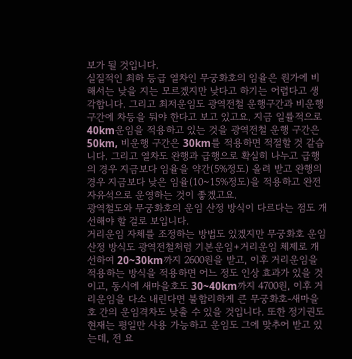보가 될 것입니다.
실질적인 최하 등급 열차인 무궁화호의 임율은 원가에 비해서는 낮을 지는 모르겠지만 낮다고 하기는 어렵다고 생각합니다. 그리고 최저운임도 광역전철 운행구간과 비운행 구간에 차등을 둬야 한다고 보고 있고요. 지금 일률적으로 40km운임을 적용하고 있는 것을 광역전철 운행 구간은 50km, 비운행 구간은 30km를 적용하면 적절할 것 같습니다. 그리고 열차도 완행과 급행으로 확실히 나누고 급행의 경우 지금보다 임율을 약간(5%정도) 올려 받고 완행의 경우 지금보다 낮은 임율(10~15%정도)을 적용하고 완전 자유석으로 운영하는 것이 좋겠고요.
광역철도와 무궁화호의 운임 산정 방식이 다르다는 점도 개선해야 할 걸로 보입니다.
거리운임 자체를 조정하는 방법도 있겠지만 무궁화호 운임산정 방식도 광역전철처럼 기본운임+거리운임 체제로 개선하여 20~30km까지 2600원을 받고, 이후 거리운임을 적용하는 방식을 적용하면 어느 정도 인상 효과가 있을 것이고, 동시에 새마을호도 30~40km까지 4700원, 이후 거리운임을 다소 내린다면 불합리하게 큰 무궁화호-새마을호 간의 운임격차도 낮출 수 있을 것입니다. 또한 정기권도 현재는 평일만 사용 가능하고 운임도 그에 맞추어 받고 있는데, 전 요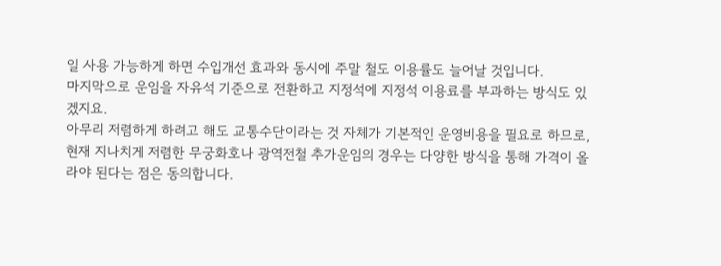일 사용 가능하게 하면 수입개선 효과와 동시에 주말 철도 이용률도 늘어날 것입니다.
마지막으로 운임을 자유석 기준으로 전환하고 지정석에 지정석 이용료를 부과하는 방식도 있겠지요.
아무리 저렴하게 하려고 해도 교통수단이라는 것 자체가 기본적인 운영비용을 필요로 하므로, 현재 지나치게 저렴한 무궁화호나 광역전철 추가운임의 경우는 다양한 방식을 통해 가격이 올라야 된다는 점은 동의합니다.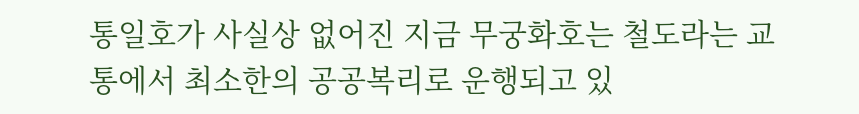통일호가 사실상 없어진 지금 무궁화호는 철도라는 교통에서 최소한의 공공복리로 운행되고 있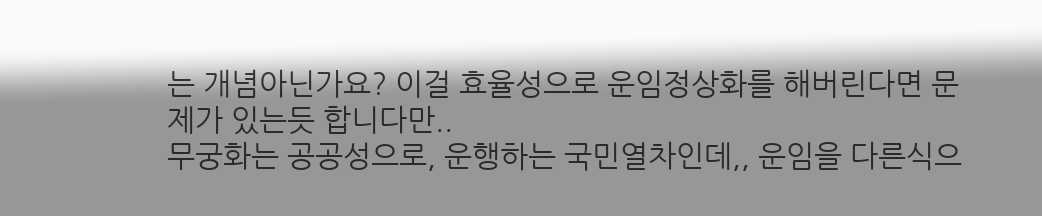는 개념아닌가요? 이걸 효율성으로 운임정상화를 해버린다면 문제가 있는듯 합니다만..
무궁화는 공공성으로, 운행하는 국민열차인데,, 운임을 다른식으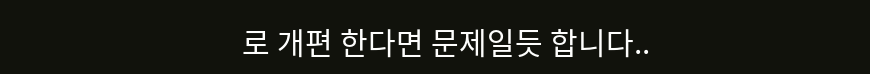로 개편 한다면 문제일듯 합니다..